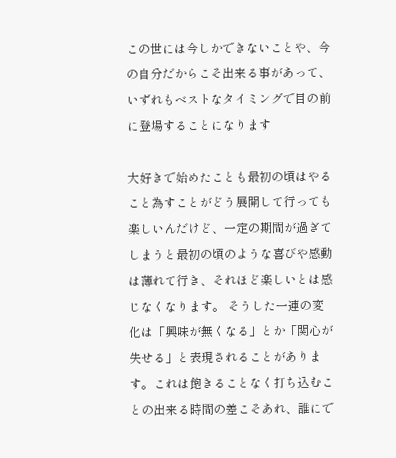この世には今しかできないことや、今の自分だからこそ出来る事があって、いずれもベストなタイミングで目の前に登場することになります

大好きで始めたことも最初の頃はやること為すことがどう展開して行っても楽しいんだけど、一定の期間が過ぎてしまうと最初の頃のような喜びや感動は薄れて行き、それほど楽しいとは感じなくなります。 そうした一連の変化は「興味が無くなる」とか「関心が失せる」と表現されることがあります。これは飽きることなく打ち込むことの出来る時間の差こそあれ、誰にで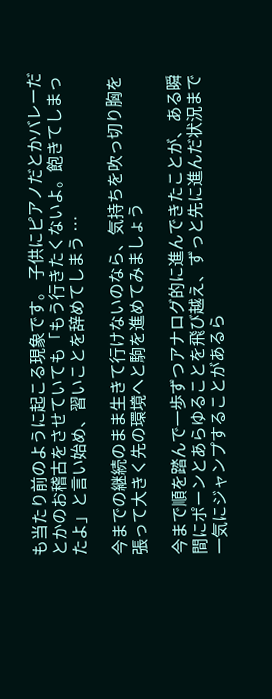も当たり前のように起こる現象です。 子供にピアノだとかバレーだとかのお稽古をさせていても「もう行きたくないよ。飽きてしまったよ」と言い始め、習いことを辞めてしまう …

今までの継続のまま生きて行けないのなら、気持ちを吹っ切り胸を張って大きく先の環境へと駒を進めてみましょう

今まで順を踏んで一歩ずつアナログ的に進んできたことが、ある瞬間にポーンとあらゆることを飛び越え、ずっと先に進んだ状況まで一気にジャンプすることがあるら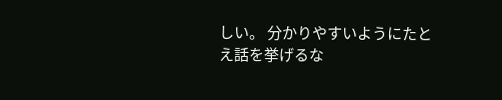しい。 分かりやすいようにたとえ話を挙げるな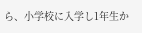ら、小学校に入学し1年生か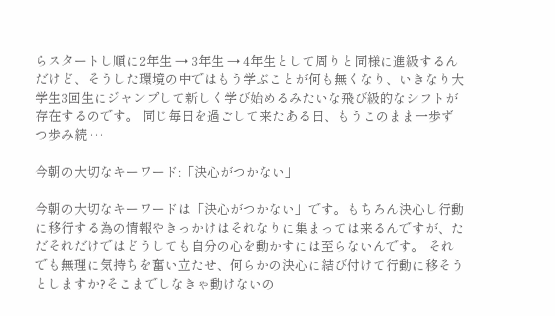らスタートし順に2年生 → 3年生 → 4年生として周りと同様に進級するんだけど、そうした環境の中ではもう学ぶことが何も無くなり、いきなり大学生3回生にジャンプして新しく学び始めるみたいな飛び級的なシフトが存在するのです。 同じ毎日を過ごして来たある日、もうこのまま一歩ずつ歩み続 …

今朝の大切なキーワード:「決心がつかない」

今朝の大切なキーワードは「決心がつかない」です。もちろん決心し行動に移行する為の情報やきっかけはそれなりに集まっては来るんですが、ただそれだけではどうしても自分の心を動かすには至らないんです。 それでも無理に気持ちを奮い立たせ、何らかの決心に結び付けて行動に移そうとしますか?そこまでしなきゃ動けないの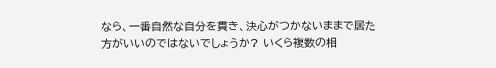なら、一番自然な自分を貫き、決心がつかないままで居た方がいいのではないでしょうか? いくら複数の相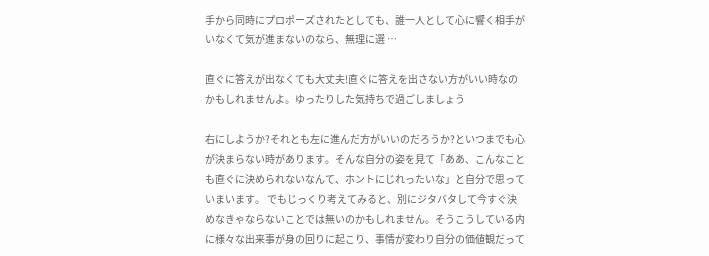手から同時にプロポーズされたとしても、誰一人として心に響く相手がいなくて気が進まないのなら、無理に選 …

直ぐに答えが出なくても大丈夫!直ぐに答えを出さない方がいい時なのかもしれませんよ。ゆったりした気持ちで過ごしましょう

右にしようか?それとも左に進んだ方がいいのだろうか?といつまでも心が決まらない時があります。そんな自分の姿を見て「ああ、こんなことも直ぐに決められないなんて、ホントにじれったいな」と自分で思っていまいます。 でもじっくり考えてみると、別にジタバタして今すぐ決めなきゃならないことでは無いのかもしれません。そうこうしている内に様々な出来事が身の回りに起こり、事情が変わり自分の価値観だって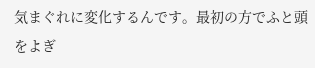気まぐれに変化するんです。最初の方でふと頭をよぎ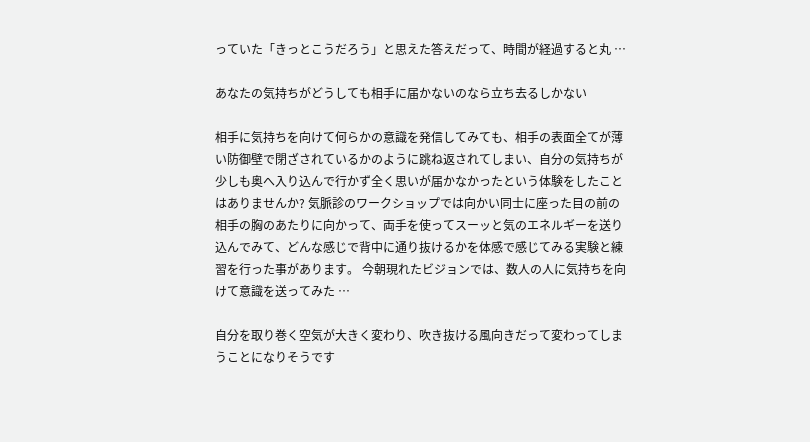っていた「きっとこうだろう」と思えた答えだって、時間が経過すると丸 …

あなたの気持ちがどうしても相手に届かないのなら立ち去るしかない

相手に気持ちを向けて何らかの意識を発信してみても、相手の表面全てが薄い防御壁で閉ざされているかのように跳ね返されてしまい、自分の気持ちが少しも奥へ入り込んで行かず全く思いが届かなかったという体験をしたことはありませんか? 気脈診のワークショップでは向かい同士に座った目の前の相手の胸のあたりに向かって、両手を使ってスーッと気のエネルギーを送り込んでみて、どんな感じで背中に通り抜けるかを体感で感じてみる実験と練習を行った事があります。 今朝現れたビジョンでは、数人の人に気持ちを向けて意識を送ってみた …

自分を取り巻く空気が大きく変わり、吹き抜ける風向きだって変わってしまうことになりそうです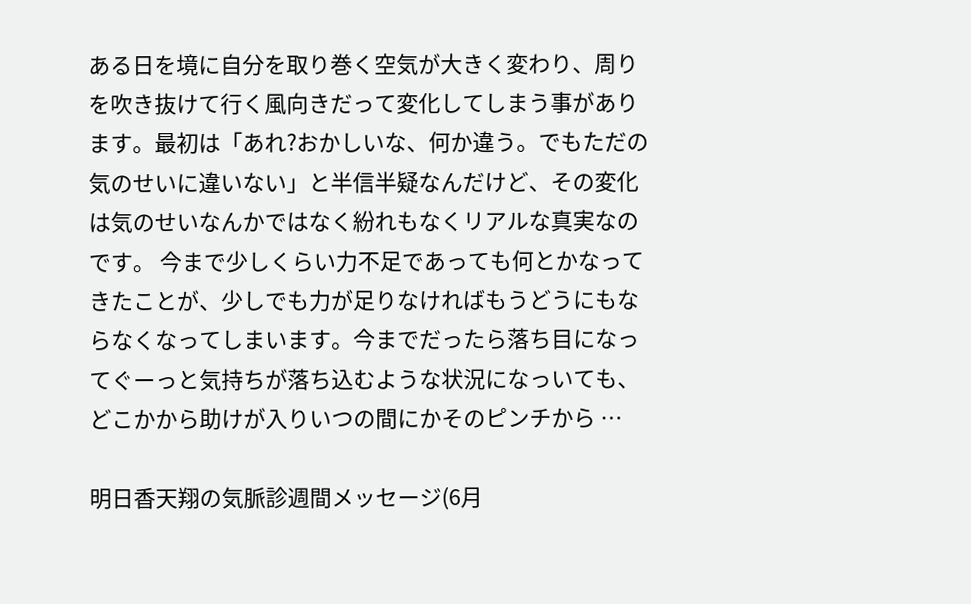ある日を境に自分を取り巻く空気が大きく変わり、周りを吹き抜けて行く風向きだって変化してしまう事があります。最初は「あれ?おかしいな、何か違う。でもただの気のせいに違いない」と半信半疑なんだけど、その変化は気のせいなんかではなく紛れもなくリアルな真実なのです。 今まで少しくらい力不足であっても何とかなってきたことが、少しでも力が足りなければもうどうにもならなくなってしまいます。今までだったら落ち目になってぐーっと気持ちが落ち込むような状況になっいても、どこかから助けが入りいつの間にかそのピンチから …

明日香天翔の気脈診週間メッセージ(6月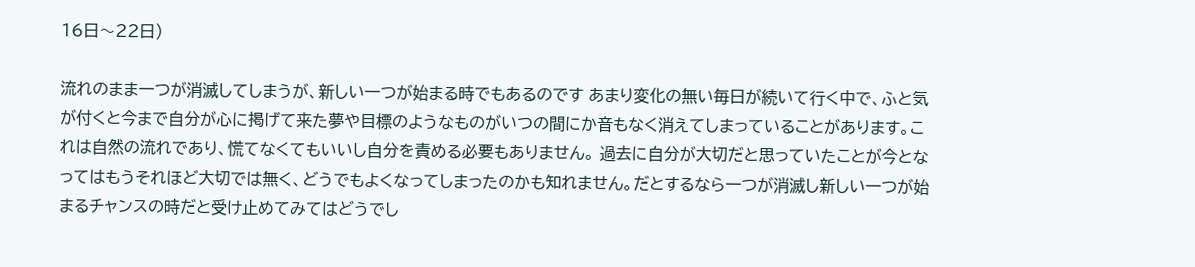16日〜22日)

流れのまま一つが消滅してしまうが、新しい一つが始まる時でもあるのです あまり変化の無い毎日が続いて行く中で、ふと気が付くと今まで自分が心に掲げて来た夢や目標のようなものがいつの間にか音もなく消えてしまっていることがあります。これは自然の流れであり、慌てなくてもいいし自分を責める必要もありません。 過去に自分が大切だと思っていたことが今となってはもうそれほど大切では無く、どうでもよくなってしまったのかも知れません。だとするなら一つが消滅し新しい一つが始まるチャンスの時だと受け止めてみてはどうでし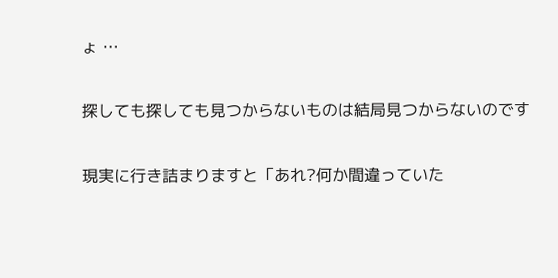ょ …

探しても探しても見つからないものは結局見つからないのです

現実に行き詰まりますと「あれ?何か間違っていた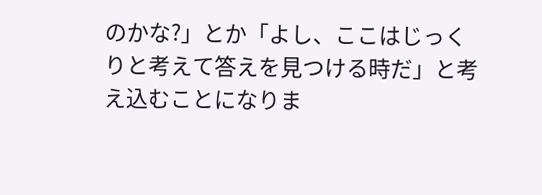のかな?」とか「よし、ここはじっくりと考えて答えを見つける時だ」と考え込むことになりま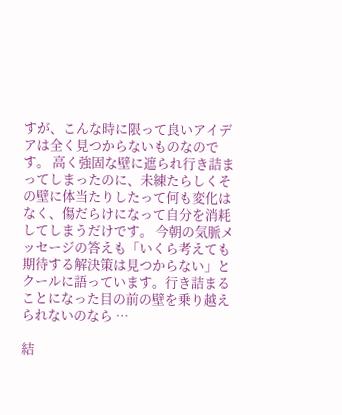すが、こんな時に限って良いアイデアは全く見つからないものなのです。 高く強固な壁に遮られ行き詰まってしまったのに、未練たらしくその壁に体当たりしたって何も変化はなく、傷だらけになって自分を消耗してしまうだけです。 今朝の気脈メッセージの答えも「いくら考えても期待する解決策は見つからない」とクールに語っています。行き詰まることになった目の前の壁を乗り越えられないのなら …

結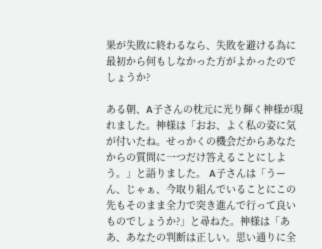果が失敗に終わるなら、失敗を避ける為に最初から何もしなかった方がよかったのでしょうか?

ある朝、A子さんの枕元に光り輝く神様が現れました。神様は「おお、よく私の姿に気が付いたね。せっかくの機会だからあなたからの質問に一つだけ答えることにしよう。」と語りました。 A子さんは「うーん、じゃぁ、今取り組んでいることにこの先もそのまま全力で突き進んで行って良いものでしょうか?」と尋ねた。神様は「ああ、あなたの判断は正しい。思い通りに全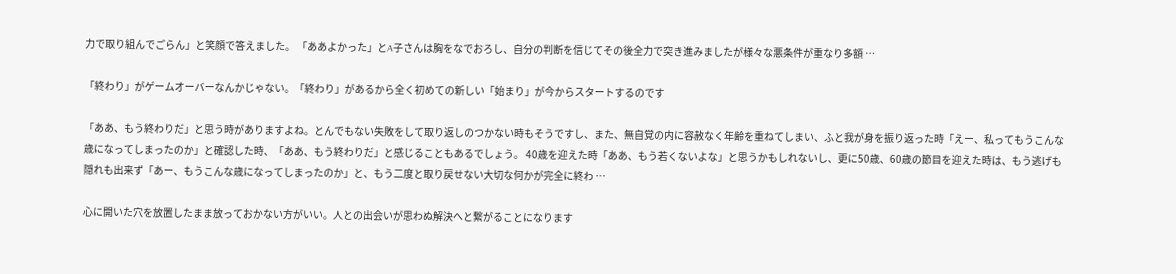力で取り組んでごらん」と笑顔で答えました。 「ああよかった」とA子さんは胸をなでおろし、自分の判断を信じてその後全力で突き進みましたが様々な悪条件が重なり多額 …

「終わり」がゲームオーバーなんかじゃない。「終わり」があるから全く初めての新しい「始まり」が今からスタートするのです

「ああ、もう終わりだ」と思う時がありますよね。とんでもない失敗をして取り返しのつかない時もそうですし、また、無自覚の内に容赦なく年齢を重ねてしまい、ふと我が身を振り返った時「えー、私ってもうこんな歳になってしまったのか」と確認した時、「ああ、もう終わりだ」と感じることもあるでしょう。 40歳を迎えた時「ああ、もう若くないよな」と思うかもしれないし、更に50歳、60歳の節目を迎えた時は、もう逃げも隠れも出来ず「あー、もうこんな歳になってしまったのか」と、もう二度と取り戻せない大切な何かが完全に終わ …

心に開いた穴を放置したまま放っておかない方がいい。人との出会いが思わぬ解決へと繋がることになります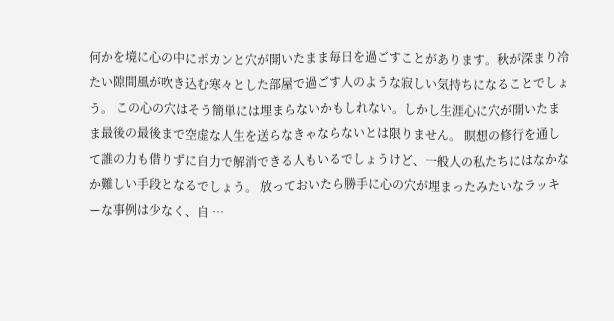何かを境に心の中にポカンと穴が開いたまま毎日を過ごすことがあります。秋が深まり冷たい隙間風が吹き込む寒々とした部屋で過ごす人のような寂しい気持ちになることでしょう。 この心の穴はそう簡単には埋まらないかもしれない。しかし生涯心に穴が開いたまま最後の最後まで空虚な人生を送らなきゃならないとは限りません。 瞑想の修行を通して誰の力も借りずに自力で解消できる人もいるでしょうけど、一般人の私たちにはなかなか難しい手段となるでしょう。 放っておいたら勝手に心の穴が埋まったみたいなラッキーな事例は少なく、自 …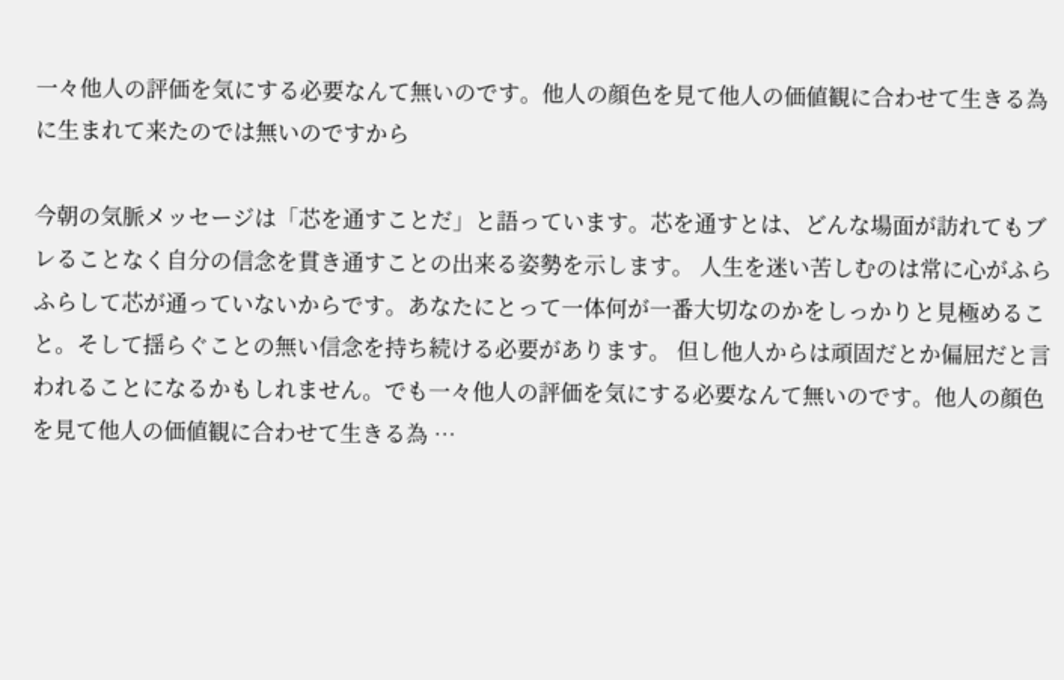一々他人の評価を気にする必要なんて無いのです。他人の顔色を見て他人の価値観に合わせて生きる為に生まれて来たのでは無いのですから

今朝の気脈メッセージは「芯を通すことだ」と語っています。芯を通すとは、どんな場面が訪れてもブレることなく自分の信念を貫き通すことの出来る姿勢を示します。 人生を迷い苦しむのは常に心がふらふらして芯が通っていないからです。あなたにとって一体何が一番大切なのかをしっかりと見極めること。そして揺らぐことの無い信念を持ち続ける必要があります。 但し他人からは頑固だとか偏屈だと言われることになるかもしれません。でも一々他人の評価を気にする必要なんて無いのです。他人の顔色を見て他人の価値観に合わせて生きる為 …